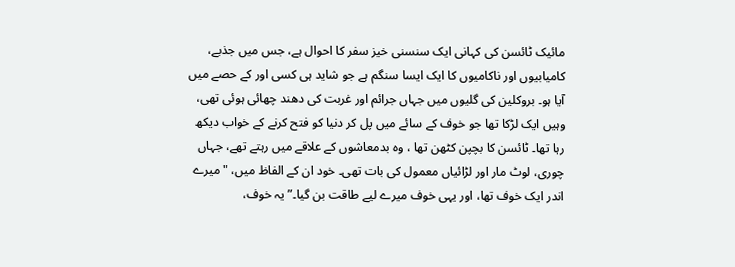مائیک ٹائسن کی کہانی ایک سنسنی خیز سفر کا احوال ہے، جس میں جذبے، کامیابیوں اور ناکامیوں کا ایک ایسا سنگم ہے جو شاید ہی کسی اور کے حصے میں آیا ہو۔ بروکلین کی گلیوں میں جہاں جرائم اور غربت کی دھند چھائی ہوئی تھی، وہیں ایک لڑکا تھا جو خوف کے سائے میں پل کر دنیا کو فتح کرنے کے خواب دیکھ رہا تھا۔ ٹائسن کا بچپن کٹھن تھا ، وہ بدمعاشوں کے علاقے میں رہتے تھے، جہاں چوری، لوٹ مار اور لڑائیاں معمول کی بات تھی۔ خود ان کے الفاظ میں، "میرے اندر ایک خوف تھا، اور یہی خوف میرے لیے طاقت بن گیا۔” یہ خوف،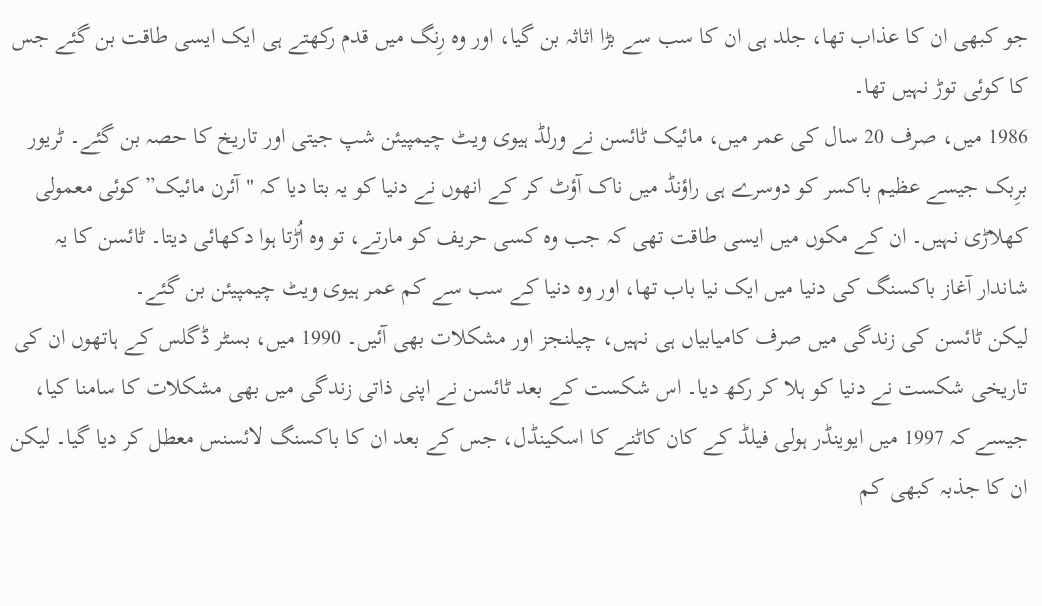جو کبھی ان کا عذاب تھا، جلد ہی ان کا سب سے بڑا اثاثہ بن گیا، اور وہ رِنگ میں قدم رکھتے ہی ایک ایسی طاقت بن گئے جس کا کوئی توڑ نہیں تھا۔
1986 میں، صرف 20 سال کی عمر میں، مائیک ٹائسن نے ورلڈ ہیوی ویٹ چیمپیئن شپ جیتی اور تاریخ کا حصہ بن گئے۔ ٹریور برِبک جیسے عظیم باکسر کو دوسرے ہی راؤنڈ میں ناک آؤٹ کر کے انھوں نے دنیا کو یہ بتا دیا کہ "آئرن مائیک” کوئی معمولی کھلاڑی نہیں۔ ان کے مکوں میں ایسی طاقت تھی کہ جب وہ کسی حریف کو مارتے، تو وہ اُڑتا ہوا دکھائی دیتا۔ ٹائسن کا یہ شاندار آغاز باکسنگ کی دنیا میں ایک نیا باب تھا، اور وہ دنیا کے سب سے کم عمر ہیوی ویٹ چیمپیئن بن گئے۔
لیکن ٹائسن کی زندگی میں صرف کامیابیاں ہی نہیں، چیلنجز اور مشکلات بھی آئیں۔ 1990 میں، بسٹر ڈگلس کے ہاتھوں ان کی تاریخی شکست نے دنیا کو ہلا کر رکھ دیا۔ اس شکست کے بعد ٹائسن نے اپنی ذاتی زندگی میں بھی مشکلات کا سامنا کیا، جیسے کہ 1997 میں ایوینڈر ہولی فیلڈ کے کان کاٹنے کا اسکینڈل، جس کے بعد ان کا باکسنگ لائسنس معطل کر دیا گیا۔ لیکن ان کا جذبہ کبھی کم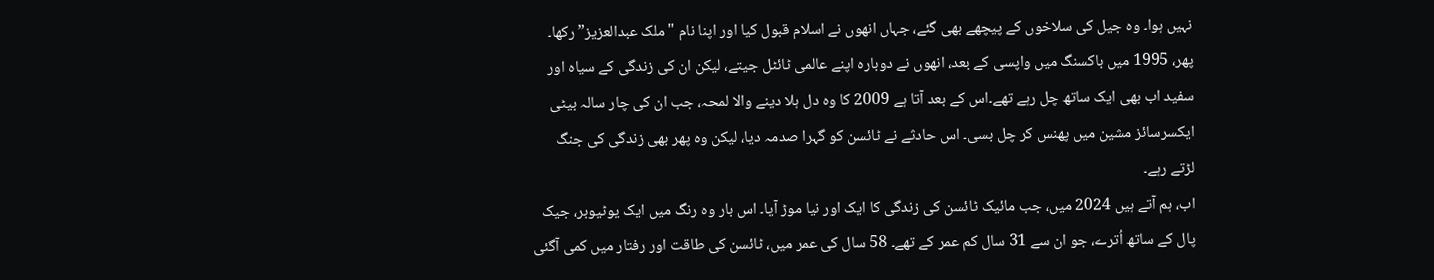نہیں ہوا۔ وہ جیل کی سلاخوں کے پیچھے بھی گئے، جہاں انھوں نے اسلام قبول کیا اور اپنا نام "ملک عبدالعزیز” رکھا۔ پھر، 1995 میں باکسنگ میں واپسی کے بعد، انھوں نے دوبارہ اپنے عالمی ٹائٹل جیتے، لیکن ان کی زندگی کے سیاہ اور سفید اب بھی ایک ساتھ چل رہے تھے۔اس کے بعد آتا ہے 2009 کا وہ دل ہلا دینے والا لمحہ، جب ان کی چار سالہ بیٹی ایکسرسائز مشین میں پھنس کر چل بسی۔ اس حادثے نے ٹائسن کو گہرا صدمہ دیا، لیکن وہ پھر بھی زندگی کی جنگ لڑتے رہے۔
اب، ہم آتے ہیں 2024 میں، جب مائیک ٹائسن کی زندگی کا ایک اور نیا موڑ آیا۔ اس بار وہ رنگ میں ایک یوٹیوبر، جیک پال کے ساتھ اُترے، جو ان سے 31 سال کم عمر کے تھے۔ 58 سال کی عمر میں، ٹائسن کی طاقت اور رفتار میں کمی آگئی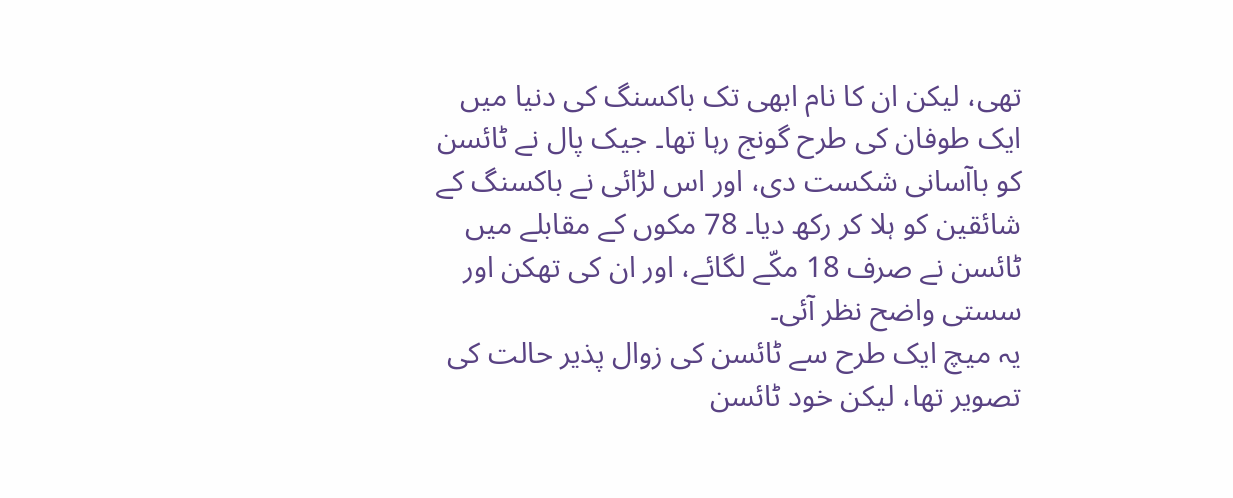تھی، لیکن ان کا نام ابھی تک باکسنگ کی دنیا میں ایک طوفان کی طرح گونج رہا تھا۔ جیک پال نے ٹائسن کو باآسانی شکست دی، اور اس لڑائی نے باکسنگ کے شائقین کو ہلا کر رکھ دیا۔ 78 مکوں کے مقابلے میں ٹائسن نے صرف 18 مکّے لگائے، اور ان کی تھکن اور سستی واضح نظر آئی۔
یہ میچ ایک طرح سے ٹائسن کی زوال پذیر حالت کی تصویر تھا، لیکن خود ٹائسن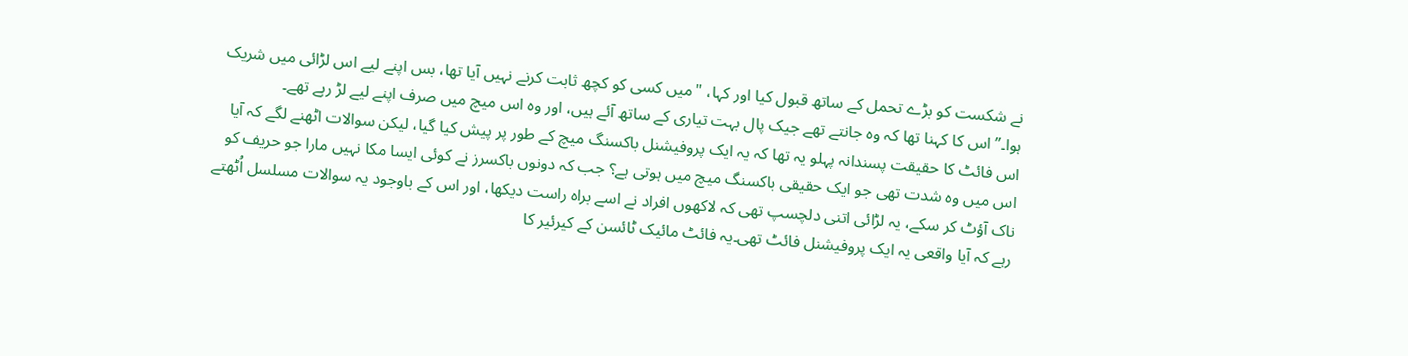نے شکست کو بڑے تحمل کے ساتھ قبول کیا اور کہا، "میں کسی کو کچھ ثابت کرنے نہیں آیا تھا، بس اپنے لیے اس لڑائی میں شریک ہوا۔” اس کا کہنا تھا کہ وہ جانتے تھے جیک پال بہت تیاری کے ساتھ آئے ہیں، اور وہ اس میچ میں صرف اپنے لیے لڑ رہے تھے۔
اس فائٹ کا حقیقت پسندانہ پہلو یہ تھا کہ یہ ایک پروفیشنل باکسنگ میچ کے طور پر پیش کیا گیا، لیکن سوالات اٹھنے لگے کہ آیا اس میں وہ شدت تھی جو ایک حقیقی باکسنگ میچ میں ہوتی ہے؟ جب کہ دونوں باکسرز نے کوئی ایسا مکا نہیں مارا جو حریف کو ناک آؤٹ کر سکے، یہ لڑائی اتنی دلچسپ تھی کہ لاکھوں افراد نے اسے براہ راست دیکھا، اور اس کے باوجود یہ سوالات مسلسل اُٹھتے رہے کہ آیا واقعی یہ ایک پروفیشنل فائٹ تھی۔یہ فائٹ مائیک ٹائسن کے کیرئیر کا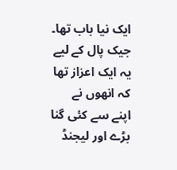ایک نیا باب تھا۔ جیک پال کے لیے یہ ایک اعزاز تھا کہ انھوں نے اپنے سے کئی گنا بڑے اور لیجنڈ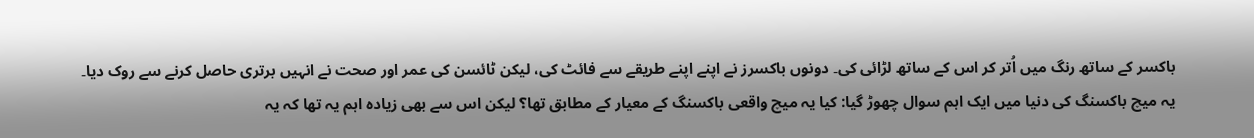باکسر کے ساتھ رنگ میں اُتر کر اس کے ساتھ لڑائی کی۔ دونوں باکسرز نے اپنے اپنے طریقے سے فائٹ کی، لیکن ٹائسن کی عمر اور صحت نے انہیں برتری حاصل کرنے سے روک دیا۔
یہ میچ باکسنگ کی دنیا میں ایک اہم سوال چھوڑ گیا: کیا یہ میچ واقعی باکسنگ کے معیار کے مطابق تھا؟ لیکن اس سے بھی زیادہ اہم یہ تھا کہ یہ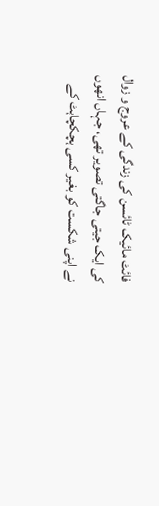فائٹ مائیک ٹائسن کی زندگی کے عروج و زوال کی ایک جیتی جاگتی تصویر تھی، جہاں انھوں نے اپنی شکست کو بغیر کسی ہچکچاہٹ کے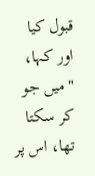قبول کیا اور کہا، "میں جو کر سکتا تھا، اس پر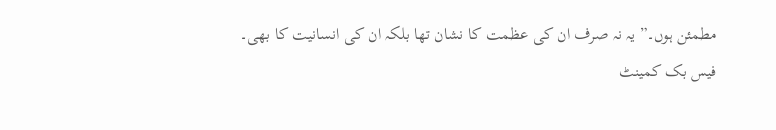مطمئن ہوں۔” یہ نہ صرف ان کی عظمت کا نشان تھا بلکہ ان کی انسانیت کا بھی۔
فیس بک کمینٹ